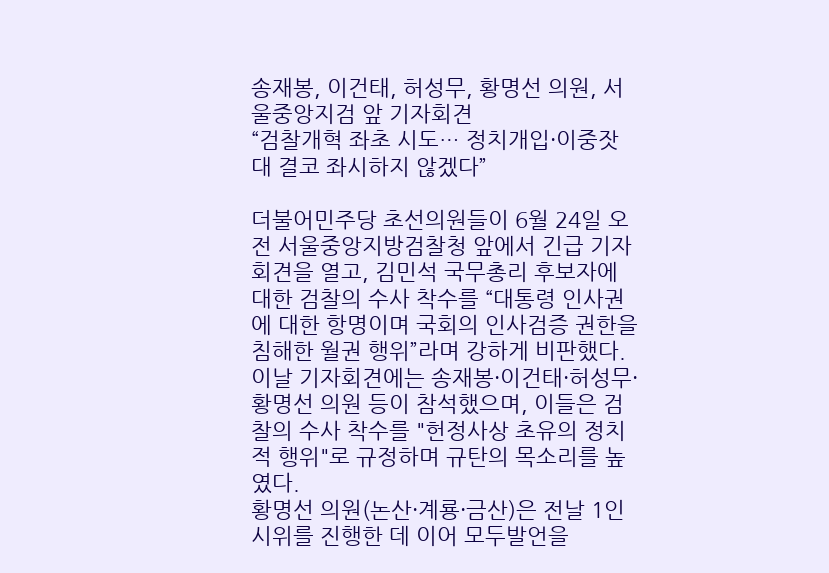송재봉, 이건태, 허성무, 황명선 의원, 서울중앙지검 앞 기자회견
“검찰개혁 좌초 시도… 정치개입·이중잣대 결코 좌시하지 않겠다”

더불어민주당 초선의원들이 6월 24일 오전 서울중앙지방검찰청 앞에서 긴급 기자회견을 열고, 김민석 국무총리 후보자에 대한 검찰의 수사 착수를 “대통령 인사권에 대한 항명이며 국회의 인사검증 권한을 침해한 월권 행위”라며 강하게 비판했다.
이날 기자회견에는 송재봉·이건태·허성무·황명선 의원 등이 참석했으며, 이들은 검찰의 수사 착수를 "헌정사상 초유의 정치적 행위"로 규정하며 규탄의 목소리를 높였다.
황명선 의원(논산·계룡·금산)은 전날 1인 시위를 진행한 데 이어 모두발언을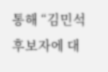통해 “김민석 후보자에 대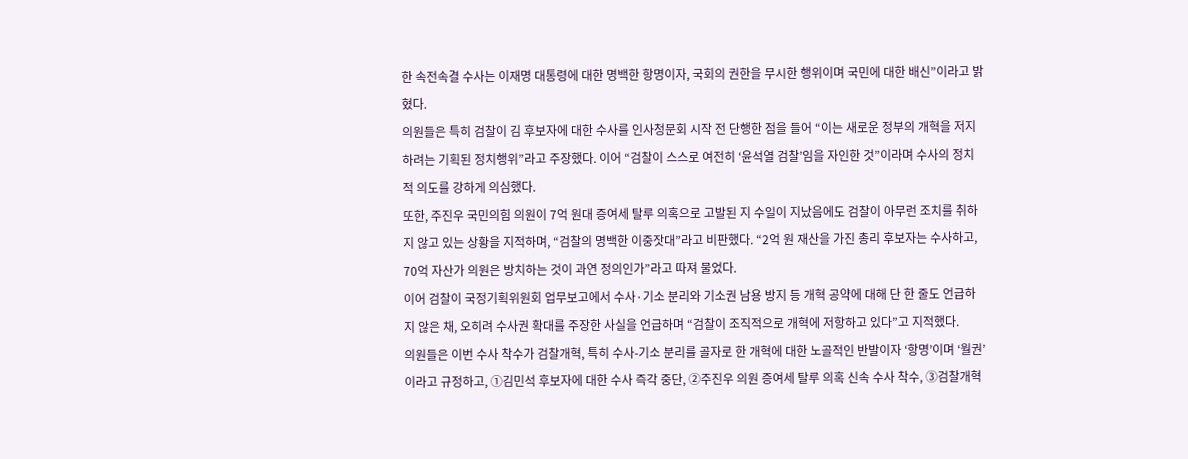한 속전속결 수사는 이재명 대통령에 대한 명백한 항명이자, 국회의 권한을 무시한 행위이며 국민에 대한 배신”이라고 밝혔다.
의원들은 특히 검찰이 김 후보자에 대한 수사를 인사청문회 시작 전 단행한 점을 들어 “이는 새로운 정부의 개혁을 저지하려는 기획된 정치행위”라고 주장했다. 이어 “검찰이 스스로 여전히 ‘윤석열 검찰’임을 자인한 것”이라며 수사의 정치적 의도를 강하게 의심했다.
또한, 주진우 국민의힘 의원이 7억 원대 증여세 탈루 의혹으로 고발된 지 수일이 지났음에도 검찰이 아무런 조치를 취하지 않고 있는 상황을 지적하며, “검찰의 명백한 이중잣대”라고 비판했다. “2억 원 재산을 가진 총리 후보자는 수사하고, 70억 자산가 의원은 방치하는 것이 과연 정의인가”라고 따져 물었다.
이어 검찰이 국정기획위원회 업무보고에서 수사·기소 분리와 기소권 남용 방지 등 개혁 공약에 대해 단 한 줄도 언급하지 않은 채, 오히려 수사권 확대를 주장한 사실을 언급하며 “검찰이 조직적으로 개혁에 저항하고 있다”고 지적했다.
의원들은 이번 수사 착수가 검찰개혁, 특히 수사-기소 분리를 골자로 한 개혁에 대한 노골적인 반발이자 ‘항명’이며 ‘월권’이라고 규정하고, ①김민석 후보자에 대한 수사 즉각 중단, ②주진우 의원 증여세 탈루 의혹 신속 수사 착수, ③검찰개혁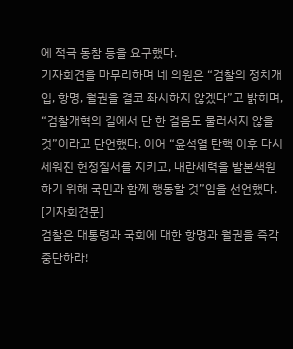에 적극 동참 등을 요구했다.
기자회견을 마무리하며 네 의원은 “검찰의 정치개입, 항명, 월권을 결코 좌시하지 않겠다”고 밝히며, “검찰개혁의 길에서 단 한 걸음도 물러서지 않을 것”이라고 단언했다. 이어 “윤석열 탄핵 이후 다시 세워진 헌정질서를 지키고, 내란세력을 발본색원하기 위해 국민과 함께 행동할 것”임을 선언했다.
[기자회견문]
검찰은 대통령과 국회에 대한 항명과 월권을 즉각 중단하라!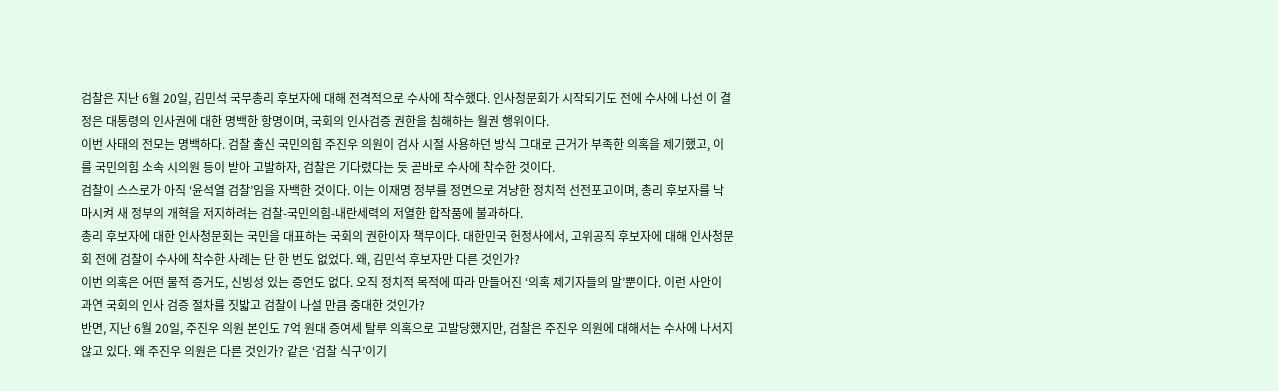검찰은 지난 6월 20일, 김민석 국무총리 후보자에 대해 전격적으로 수사에 착수했다. 인사청문회가 시작되기도 전에 수사에 나선 이 결정은 대통령의 인사권에 대한 명백한 항명이며, 국회의 인사검증 권한을 침해하는 월권 행위이다.
이번 사태의 전모는 명백하다. 검찰 출신 국민의힘 주진우 의원이 검사 시절 사용하던 방식 그대로 근거가 부족한 의혹을 제기했고, 이를 국민의힘 소속 시의원 등이 받아 고발하자, 검찰은 기다렸다는 듯 곧바로 수사에 착수한 것이다.
검찰이 스스로가 아직 ‘윤석열 검찰’임을 자백한 것이다. 이는 이재명 정부를 정면으로 겨냥한 정치적 선전포고이며, 총리 후보자를 낙마시켜 새 정부의 개혁을 저지하려는 검찰-국민의힘-내란세력의 저열한 합작품에 불과하다.
총리 후보자에 대한 인사청문회는 국민을 대표하는 국회의 권한이자 책무이다. 대한민국 헌정사에서, 고위공직 후보자에 대해 인사청문회 전에 검찰이 수사에 착수한 사례는 단 한 번도 없었다. 왜, 김민석 후보자만 다른 것인가?
이번 의혹은 어떤 물적 증거도, 신빙성 있는 증언도 없다. 오직 정치적 목적에 따라 만들어진 ‘의혹 제기자들의 말’뿐이다. 이런 사안이 과연 국회의 인사 검증 절차를 짓밟고 검찰이 나설 만큼 중대한 것인가?
반면, 지난 6월 20일, 주진우 의원 본인도 7억 원대 증여세 탈루 의혹으로 고발당했지만, 검찰은 주진우 의원에 대해서는 수사에 나서지 않고 있다. 왜 주진우 의원은 다른 것인가? 같은 ‘검찰 식구’이기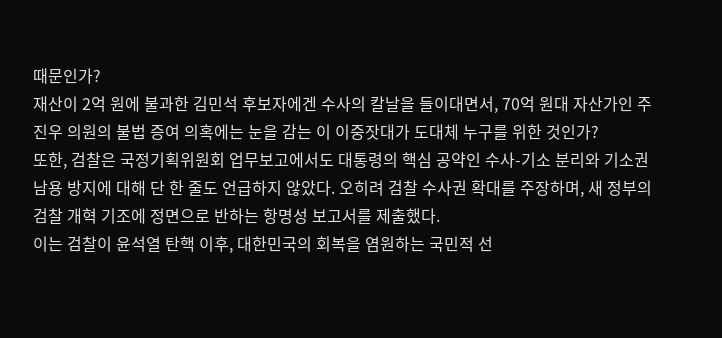때문인가?
재산이 2억 원에 불과한 김민석 후보자에겐 수사의 칼날을 들이대면서, 70억 원대 자산가인 주진우 의원의 불법 증여 의혹에는 눈을 감는 이 이중잣대가 도대체 누구를 위한 것인가?
또한, 검찰은 국정기획위원회 업무보고에서도 대통령의 핵심 공약인 수사-기소 분리와 기소권 남용 방지에 대해 단 한 줄도 언급하지 않았다. 오히려 검찰 수사권 확대를 주장하며, 새 정부의 검찰 개혁 기조에 정면으로 반하는 항명성 보고서를 제출했다.
이는 검찰이 윤석열 탄핵 이후, 대한민국의 회복을 염원하는 국민적 선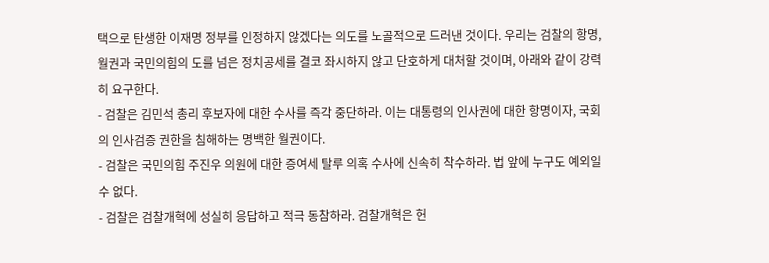택으로 탄생한 이재명 정부를 인정하지 않겠다는 의도를 노골적으로 드러낸 것이다. 우리는 검찰의 항명, 월권과 국민의힘의 도를 넘은 정치공세를 결코 좌시하지 않고 단호하게 대처할 것이며, 아래와 같이 강력히 요구한다.
- 검찰은 김민석 총리 후보자에 대한 수사를 즉각 중단하라. 이는 대통령의 인사권에 대한 항명이자, 국회의 인사검증 권한을 침해하는 명백한 월권이다.
- 검찰은 국민의힘 주진우 의원에 대한 증여세 탈루 의혹 수사에 신속히 착수하라. 법 앞에 누구도 예외일 수 없다.
- 검찰은 검찰개혁에 성실히 응답하고 적극 동참하라. 검찰개혁은 헌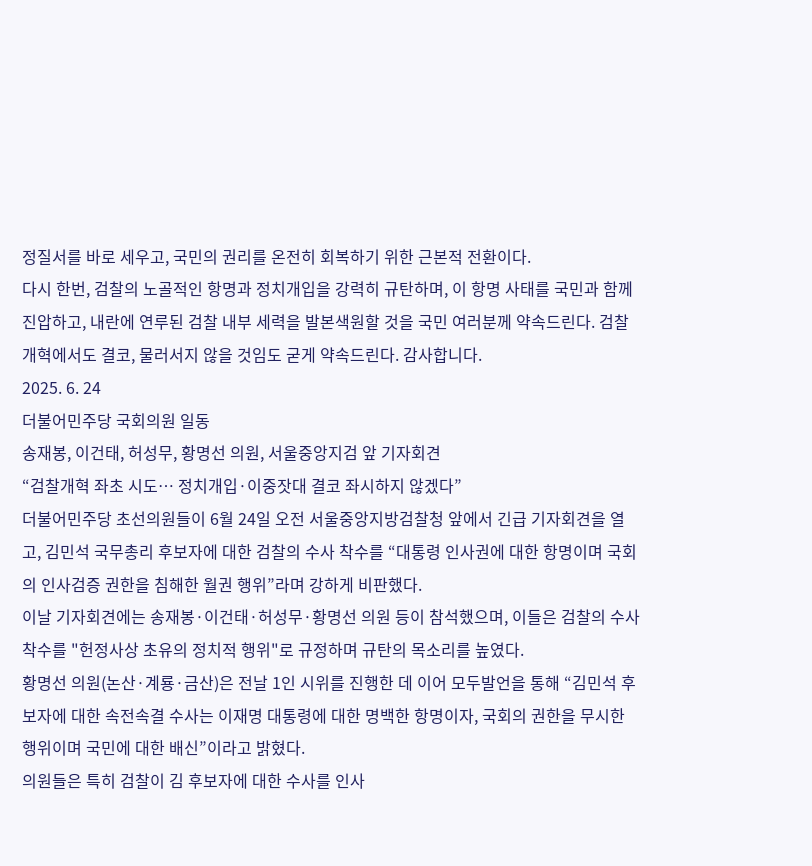정질서를 바로 세우고, 국민의 권리를 온전히 회복하기 위한 근본적 전환이다.
다시 한번, 검찰의 노골적인 항명과 정치개입을 강력히 규탄하며, 이 항명 사태를 국민과 함께 진압하고, 내란에 연루된 검찰 내부 세력을 발본색원할 것을 국민 여러분께 약속드린다. 검찰개혁에서도 결코, 물러서지 않을 것임도 굳게 약속드린다. 감사합니다.
2025. 6. 24
더불어민주당 국회의원 일동
송재봉, 이건태, 허성무, 황명선 의원, 서울중앙지검 앞 기자회견
“검찰개혁 좌초 시도… 정치개입·이중잣대 결코 좌시하지 않겠다”
더불어민주당 초선의원들이 6월 24일 오전 서울중앙지방검찰청 앞에서 긴급 기자회견을 열고, 김민석 국무총리 후보자에 대한 검찰의 수사 착수를 “대통령 인사권에 대한 항명이며 국회의 인사검증 권한을 침해한 월권 행위”라며 강하게 비판했다.
이날 기자회견에는 송재봉·이건태·허성무·황명선 의원 등이 참석했으며, 이들은 검찰의 수사 착수를 "헌정사상 초유의 정치적 행위"로 규정하며 규탄의 목소리를 높였다.
황명선 의원(논산·계룡·금산)은 전날 1인 시위를 진행한 데 이어 모두발언을 통해 “김민석 후보자에 대한 속전속결 수사는 이재명 대통령에 대한 명백한 항명이자, 국회의 권한을 무시한 행위이며 국민에 대한 배신”이라고 밝혔다.
의원들은 특히 검찰이 김 후보자에 대한 수사를 인사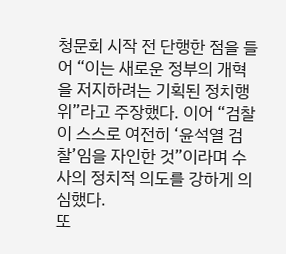청문회 시작 전 단행한 점을 들어 “이는 새로운 정부의 개혁을 저지하려는 기획된 정치행위”라고 주장했다. 이어 “검찰이 스스로 여전히 ‘윤석열 검찰’임을 자인한 것”이라며 수사의 정치적 의도를 강하게 의심했다.
또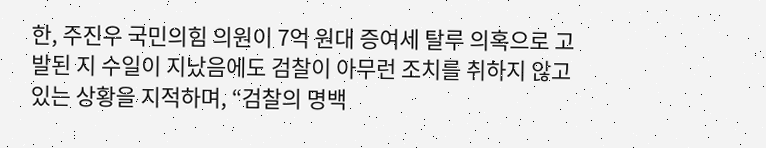한, 주진우 국민의힘 의원이 7억 원대 증여세 탈루 의혹으로 고발된 지 수일이 지났음에도 검찰이 아무런 조치를 취하지 않고 있는 상황을 지적하며, “검찰의 명백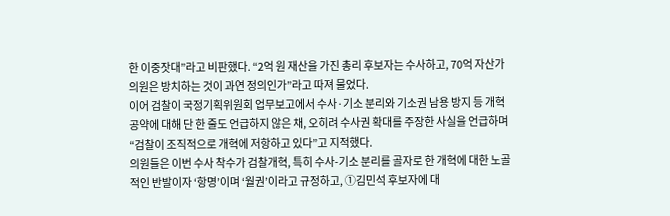한 이중잣대”라고 비판했다. “2억 원 재산을 가진 총리 후보자는 수사하고, 70억 자산가 의원은 방치하는 것이 과연 정의인가”라고 따져 물었다.
이어 검찰이 국정기획위원회 업무보고에서 수사·기소 분리와 기소권 남용 방지 등 개혁 공약에 대해 단 한 줄도 언급하지 않은 채, 오히려 수사권 확대를 주장한 사실을 언급하며 “검찰이 조직적으로 개혁에 저항하고 있다”고 지적했다.
의원들은 이번 수사 착수가 검찰개혁, 특히 수사-기소 분리를 골자로 한 개혁에 대한 노골적인 반발이자 ‘항명’이며 ‘월권’이라고 규정하고, ①김민석 후보자에 대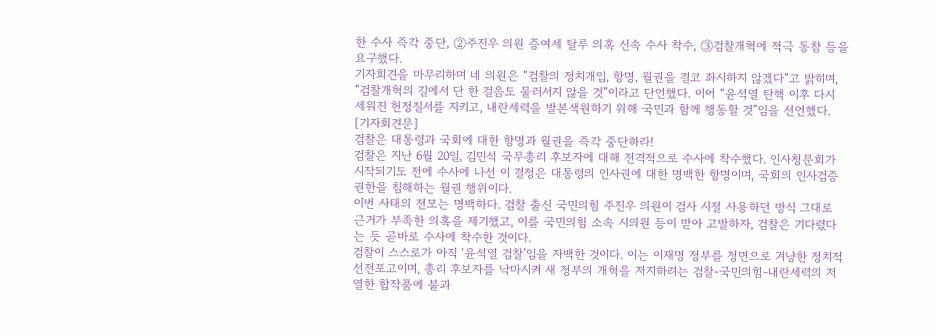한 수사 즉각 중단, ②주진우 의원 증여세 탈루 의혹 신속 수사 착수, ③검찰개혁에 적극 동참 등을 요구했다.
기자회견을 마무리하며 네 의원은 “검찰의 정치개입, 항명, 월권을 결코 좌시하지 않겠다”고 밝히며, “검찰개혁의 길에서 단 한 걸음도 물러서지 않을 것”이라고 단언했다. 이어 “윤석열 탄핵 이후 다시 세워진 헌정질서를 지키고, 내란세력을 발본색원하기 위해 국민과 함께 행동할 것”임을 선언했다.
[기자회견문]
검찰은 대통령과 국회에 대한 항명과 월권을 즉각 중단하라!
검찰은 지난 6월 20일, 김민석 국무총리 후보자에 대해 전격적으로 수사에 착수했다. 인사청문회가 시작되기도 전에 수사에 나선 이 결정은 대통령의 인사권에 대한 명백한 항명이며, 국회의 인사검증 권한을 침해하는 월권 행위이다.
이번 사태의 전모는 명백하다. 검찰 출신 국민의힘 주진우 의원이 검사 시절 사용하던 방식 그대로 근거가 부족한 의혹을 제기했고, 이를 국민의힘 소속 시의원 등이 받아 고발하자, 검찰은 기다렸다는 듯 곧바로 수사에 착수한 것이다.
검찰이 스스로가 아직 ‘윤석열 검찰’임을 자백한 것이다. 이는 이재명 정부를 정면으로 겨냥한 정치적 선전포고이며, 총리 후보자를 낙마시켜 새 정부의 개혁을 저지하려는 검찰-국민의힘-내란세력의 저열한 합작품에 불과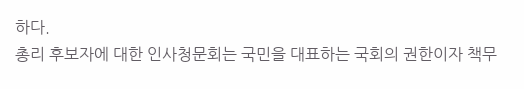하다.
총리 후보자에 대한 인사청문회는 국민을 대표하는 국회의 권한이자 책무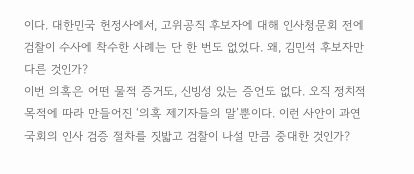이다. 대한민국 헌정사에서, 고위공직 후보자에 대해 인사청문회 전에 검찰이 수사에 착수한 사례는 단 한 번도 없었다. 왜, 김민석 후보자만 다른 것인가?
이번 의혹은 어떤 물적 증거도, 신빙성 있는 증언도 없다. 오직 정치적 목적에 따라 만들어진 ‘의혹 제기자들의 말’뿐이다. 이런 사안이 과연 국회의 인사 검증 절차를 짓밟고 검찰이 나설 만큼 중대한 것인가?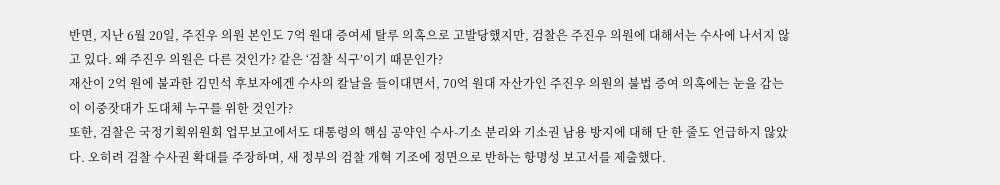반면, 지난 6월 20일, 주진우 의원 본인도 7억 원대 증여세 탈루 의혹으로 고발당했지만, 검찰은 주진우 의원에 대해서는 수사에 나서지 않고 있다. 왜 주진우 의원은 다른 것인가? 같은 ‘검찰 식구’이기 때문인가?
재산이 2억 원에 불과한 김민석 후보자에겐 수사의 칼날을 들이대면서, 70억 원대 자산가인 주진우 의원의 불법 증여 의혹에는 눈을 감는 이 이중잣대가 도대체 누구를 위한 것인가?
또한, 검찰은 국정기획위원회 업무보고에서도 대통령의 핵심 공약인 수사-기소 분리와 기소권 남용 방지에 대해 단 한 줄도 언급하지 않았다. 오히려 검찰 수사권 확대를 주장하며, 새 정부의 검찰 개혁 기조에 정면으로 반하는 항명성 보고서를 제출했다.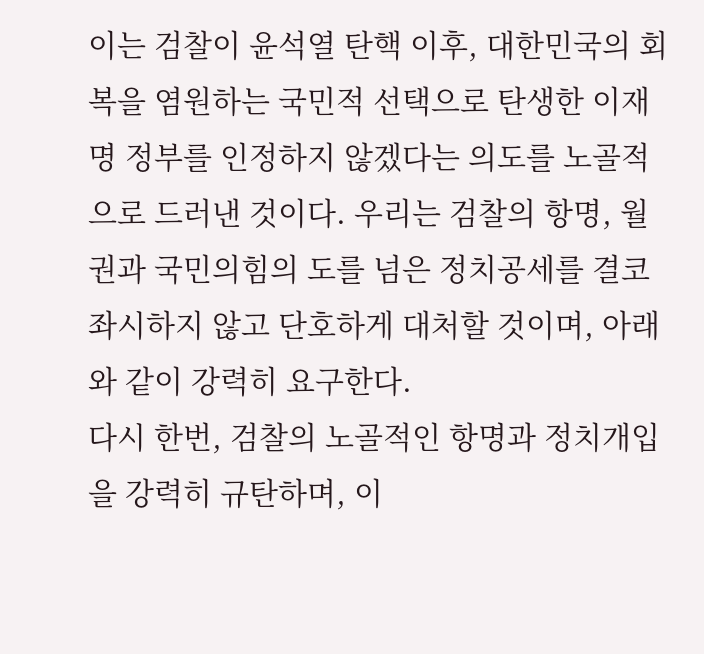이는 검찰이 윤석열 탄핵 이후, 대한민국의 회복을 염원하는 국민적 선택으로 탄생한 이재명 정부를 인정하지 않겠다는 의도를 노골적으로 드러낸 것이다. 우리는 검찰의 항명, 월권과 국민의힘의 도를 넘은 정치공세를 결코 좌시하지 않고 단호하게 대처할 것이며, 아래와 같이 강력히 요구한다.
다시 한번, 검찰의 노골적인 항명과 정치개입을 강력히 규탄하며, 이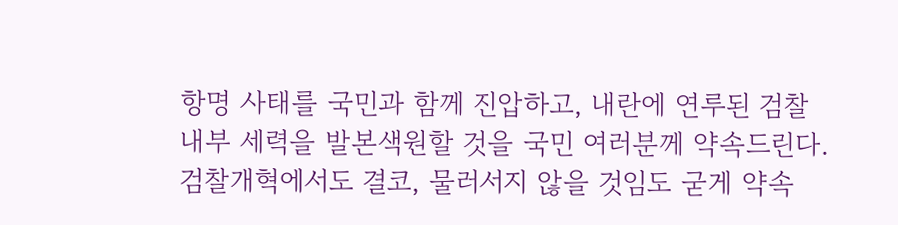항명 사태를 국민과 함께 진압하고, 내란에 연루된 검찰 내부 세력을 발본색원할 것을 국민 여러분께 약속드린다. 검찰개혁에서도 결코, 물러서지 않을 것임도 굳게 약속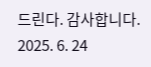드린다. 감사합니다.
2025. 6. 24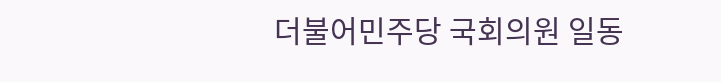더불어민주당 국회의원 일동